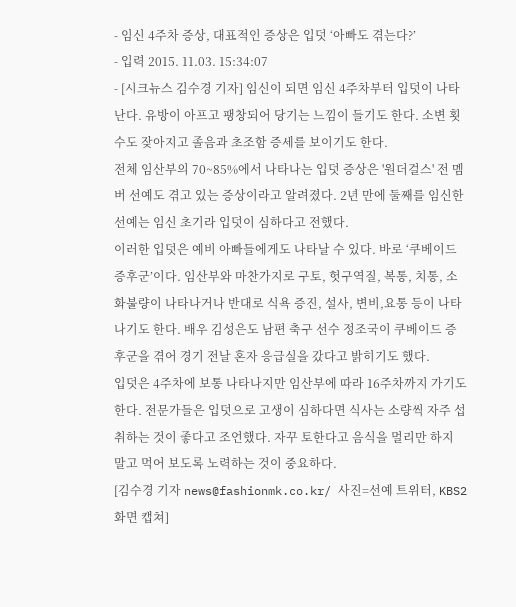- 임신 4주차 증상, 대표적인 증상은 입덧 ‘아빠도 겪는다?’
- 입력 2015. 11.03. 15:34:07
- [시크뉴스 김수경 기자] 임신이 되면 임신 4주차부터 입덧이 나타난다. 유방이 아프고 팽창되어 당기는 느낌이 들기도 한다. 소변 횟수도 잦아지고 졸음과 초조함 증세를 보이기도 한다.
전체 임산부의 70~85%에서 나타나는 입덧 증상은 '원더걸스' 전 멤버 선예도 겪고 있는 증상이라고 알려졌다. 2년 만에 둘째를 임신한 선예는 임신 초기라 입덧이 심하다고 전했다.
이러한 입덧은 예비 아빠들에게도 나타날 수 있다. 바로 ‘쿠베이드 증후군’이다. 임산부와 마찬가지로 구토, 헛구역질, 복통, 치통, 소화불량이 나타나거나 반대로 식욕 증진, 설사, 변비,요통 등이 나타나기도 한다. 배우 김성은도 남편 축구 선수 정조국이 쿠베이드 증후군을 겪어 경기 전날 혼자 응급실을 갔다고 밝히기도 했다.
입덧은 4주차에 보통 나타나지만 임산부에 따라 16주차까지 가기도 한다. 전문가들은 입덧으로 고생이 심하다면 식사는 소량씩 자주 섭취하는 것이 좋다고 조언했다. 자꾸 토한다고 음식을 멀리만 하지 말고 먹어 보도록 노력하는 것이 중요하다.
[김수경 기자 news@fashionmk.co.kr/ 사진=선예 트위터, KBS2 화면 캡쳐]